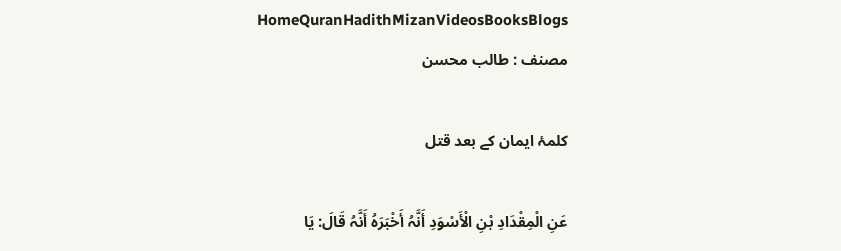HomeQuranHadithMizanVideosBooksBlogs
مصنف : طالب محسن

کلمۂ ایمان کے بعد قتل

عَنِ الْمِقْدَادِ بْنِ الْأَسْوَدِ أَنَّہُ أَخْبَرَہُ أَنَّہُ قَالَ: یَا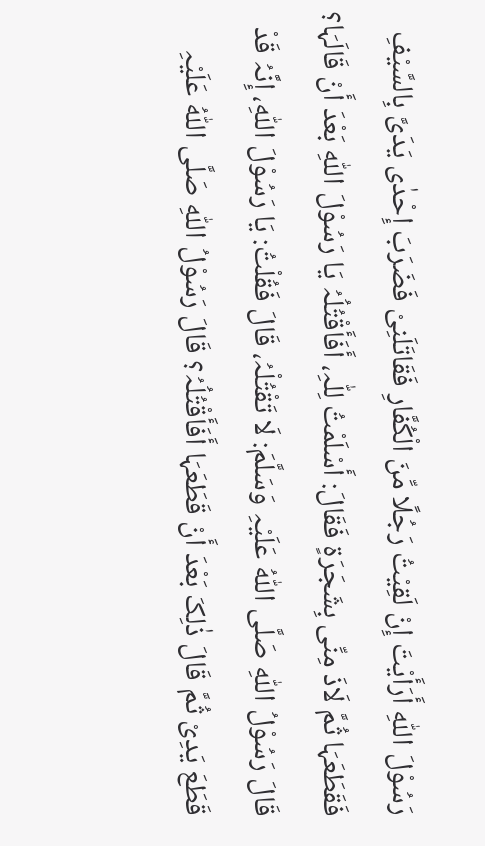رَسُوْلَ اللّٰہِ أَرَأَیْتَ إِنْ لَقِیْتُ رَجُلًا مِّنَ الْکُفَّارِ فَقَاتَلَنِیْ فَضَرَبَ إِحْدٰی یَدَیَّ بِالسَّیْفِ فَقَطَعَہَا ثُمَّ لَاذَ مِنِّی بِشَجَرَۃٍ فَقَالَ: أَسْلَمْتُ لِلّٰہِ، أَفَأَقْتُلُہُ یَا رَسُوْلَ اللّٰہِ بَعْدَ أَنْ قَالَہَا؟ قَالَ رَسُوْلُ اللّٰہِ صَلَّی اللّٰہُ عَلَیْہِ وَسَلَّمَ: لَا تَقْتُلْہُ، قَالَ فَقُلْتُ: یَا رَسُوْلَ اللّٰہِ، إِنَّہُ قَدْ قَطَعَ یَدِیْ ثُمَّ قَالَ ذٰلِکَ بَعْدَ أَنْ قَطَعَہَا أَفَأَقْتُلُہُ؟ قَالَ رَسُوْلُ اللّٰہِ صَلَّی اللّٰہُ عَلَیْہِ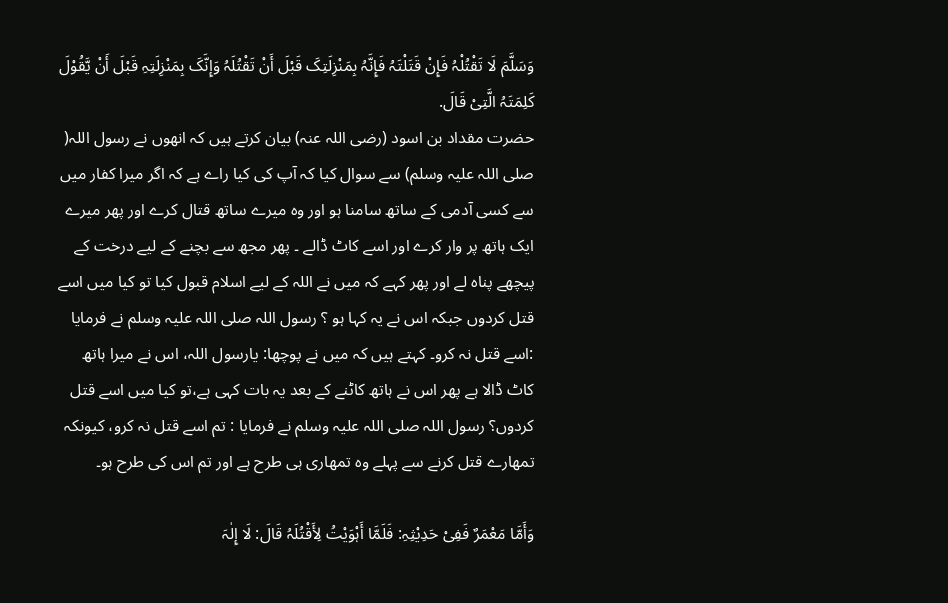وَسَلَّمَ لَا تَقْتُلْہُ فَإِنْ قَتَلْتَہُ فَإِنَّہُ بِمَنْزِلَتِکَ قَبْلَ أَنْ تَقْتُلَہُ وَإِنَّکَ بِمَنْزِلَتِہِ قَبْلَ أَنْ یَّقُوْلَ کَلِمَتَہُ الَّتِیْ قَالَ.
حضرت مقداد بن اسود (رضی اللہ عنہ) بیان کرتے ہیں کہ انھوں نے رسول اللہ( صلی اللہ علیہ وسلم) سے سوال کیا کہ آپ کی کیا راے ہے کہ اگر میرا کفار میں سے کسی آدمی کے ساتھ سامنا ہو اور وہ میرے ساتھ قتال کرے اور پھر میرے ایک ہاتھ پر وار کرے اور اسے کاٹ ڈالے ۔ پھر مجھ سے بچنے کے لیے درخت کے پیچھے پناہ لے اور پھر کہے کہ میں نے اللہ کے لیے اسلام قبول کیا تو کیا میں اسے قتل کردوں جبکہ اس نے یہ کہا ہو ؟ رسول اللہ صلی اللہ علیہ وسلم نے فرمایا :اسے قتل نہ کرو۔ کہتے ہیں کہ میں نے پوچھا: یارسول اللہ، اس نے میرا ہاتھ کاٹ ڈالا ہے پھر اس نے ہاتھ کاٹنے کے بعد یہ بات کہی ہے،تو کیا میں اسے قتل کردوں؟ رسول اللہ صلی اللہ علیہ وسلم نے فرمایا : تم اسے قتل نہ کرو، کیونکہ تمھارے قتل کرنے سے پہلے وہ تمھاری ہی طرح ہے اور تم اس کی طرح ہو۔

وَأَمَّا مَعْمَرٌ فَفِیْ حَدِیْثِہِ: فَلَمَّا أَہْوَیْتُ لِأَقْتُلَہُ قَالَ: لَا إِلٰہَ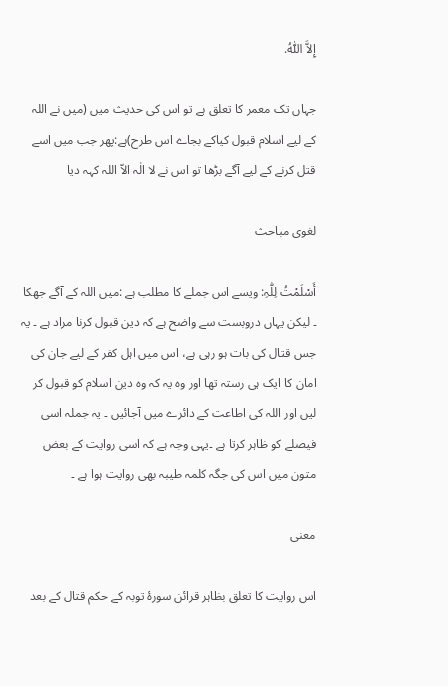إِلاَّ اللّٰہُ.

جہاں تک معمر کا تعلق ہے تو اس کی حدیث میں (میں نے اللہ کے لیے اسلام قبول کیاکے بجاے اس طرح)ہے:پھر جب میں اسے قتل کرنے کے لیے آگے بڑھا تو اس نے لا الٰہ الاّ اللہ کہہ دیا

لغوی مباحث

أَسْلَمْتُ لِلّٰہِ: ویسے اس جملے کا مطلب ہے :میں اللہ کے آگے جھکا ۔ لیکن یہاں دروبست سے واضح ہے کہ دین قبول کرنا مراد ہے ۔ یہ جس قتال کی بات ہو رہی ہے، اس میں اہل کفر کے لیے جان کی امان کا ایک ہی رستہ تھا اور وہ یہ کہ وہ دین اسلام کو قبول کر لیں اور اللہ کی اطاعت کے دائرے میں آجائیں ۔ یہ جملہ اسی فیصلے کو ظاہر کرتا ہے ۔یہی وجہ ہے کہ اسی روایت کے بعض متون میں اس کی جگہ کلمہ طیبہ بھی روایت ہوا ہے ۔

معنی

اس روایت کا تعلق بظاہر قرائن سورۂ توبہ کے حکم قتال کے بعد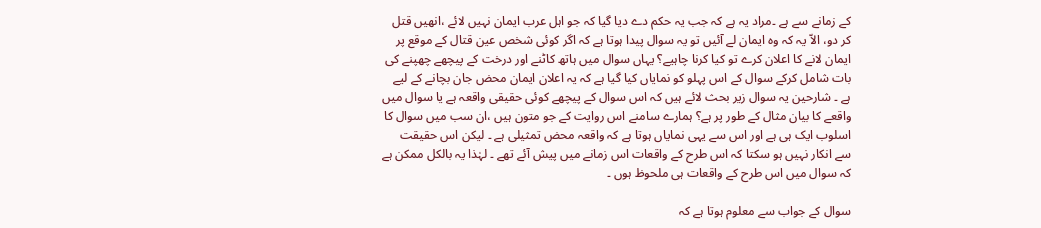کے زمانے سے ہے ۔مراد یہ ہے کہ جب یہ حکم دے دیا گیا کہ جو اہل عرب ایمان نہیں لائے ،انھیں قتل کر دو، الاّ یہ کہ وہ ایمان لے آئیں تو یہ سوال پیدا ہوتا ہے کہ اگر کوئی شخص عین قتال کے موقع پر ایمان لانے کا اعلان کرے تو کیا کرنا چاہیے؟ یہاں سوال میں ہاتھ کاٹنے اور درخت کے پیچھے چھپنے کی بات شامل کرکے سوال کے اس پہلو کو نمایاں کیا گیا ہے کہ یہ اعلان ایمان محض جان بچانے کے لیے ہے ۔ شارحین یہ سوال زیر بحث لائے ہیں کہ اس سوال کے پیچھے کوئی حقیقی واقعہ ہے یا سوال میں واقعے کا بیان مثال کے طور پر ہے؟ ہمارے سامنے اس روایت کے جو متون ہیں ،ان سب میں سوال کا اسلوب ایک ہی ہے اور اس سے یہی نمایاں ہوتا ہے کہ واقعہ محض تمثیلی ہے ۔ لیکن اس حقیقت سے انکار نہیں ہو سکتا کہ اس طرح کے واقعات اس زمانے میں پیش آئے تھے ۔ لہٰذا یہ بالکل ممکن ہے کہ سوال میں اس طرح کے واقعات ہی ملحوظ ہوں ۔

سوال کے جواب سے معلوم ہوتا ہے کہ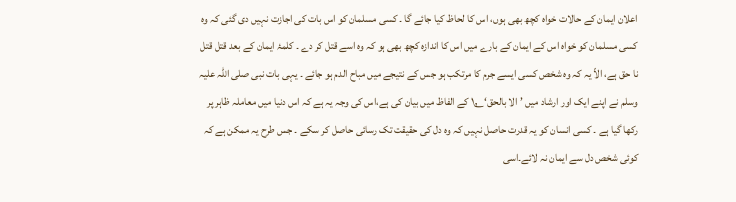اعلان ایمان کے حالات خواہ کچھ بھی ہوں، اس کا لحاظ کیا جائے گا ۔ کسی مسلمان کو اس بات کی اجازت نہیں دی گئی کہ وہ کسی مسلمان کو خواہ اس کے ایمان کے بارے میں اس کا اندازہ کچھ بھی ہو کہ وہ اسے قتل کر دے ۔ کلمۂ ایمان کے بعد قتل قتل نا حق ہے، الاّ یہ کہ وہ شخص کسی ایسے جرم کا مرتکب ہو جس کے نتیجے میں مباح الدم ہو جائے ۔ یہی بات نبی صلی اللہ علیہ وسلم نے اپنے ایک اور ارشاد میں ’الا بالحق‘۱؂ کے الفاظ میں بیان کی ہے،اس کی وجہ یہ ہے کہ اس دنیا میں معاملہ ظاہر پر رکھا گیا ہے ۔ کسی انسان کو یہ قدرت حاصل نہیں کہ وہ دل کی حقیقت تک رسائی حاصل کر سکے ۔ جس طرح یہ ممکن ہے کہ کوئی شخص دل سے ایمان نہ لائے۔اسی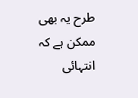طرح یہ بھی ممکن ہے کہ انتہائی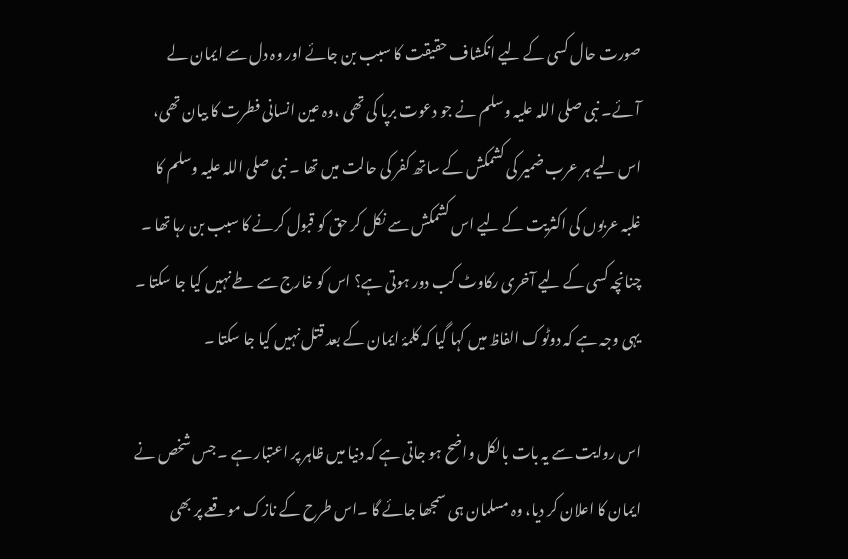صورت حال کسی کے لیے انکشاف حقیقت کا سبب بن جائے اور وہ دل سے ایمان لے آئے۔ نبی صلی اللہ علیہ وسلم نے جو دعوت برپا کی تھی ،وہ عین انسانی فطرت کا بیان تھی، اس لیے ہر عرب ضمیر کی کشمکش کے ساتھ کفر کی حالت میں تھا ۔ نبی صلی اللہ علیہ وسلم کا غلبہ عربوں کی اکثریت کے لیے اس کشمکش سے نکل کر حق کو قبول کرنے کا سبب بن رہا تھا ۔ چنانچہ کسی کے لیے آخری رکاوٹ کب دور ہوتی ہے؟ اس کو خارج سے طے نہیں کیا جا سکتا ۔ یہی وجہ ہے کہ دوٹوک الفاظ میں کہا گیا کہ کلمۂ ایمان کے بعد قتل نہیں کیا جا سکتا ۔

اس روایت سے یہ بات بالکل واضح ہو جاتی ہے کہ دنیا میں ظاہر پر اعتبار ہے ۔ جس شخص نے ایمان کا اعلان کر دیا، وہ مسلمان ہی سمجھا جائے گا ۔اس طرح کے نازک موقعے پر بھی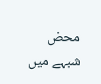محض شبہے میں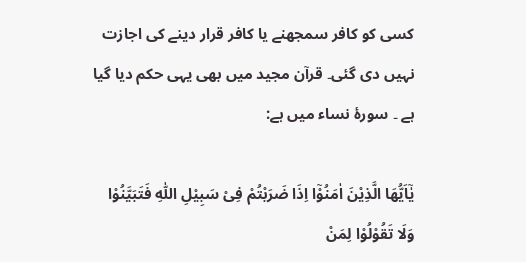کسی کو کافر سمجھنے یا کافر قرار دینے کی اجازت نہیں دی گئی۔ قرآن مجید میں بھی یہی حکم دیا گیا ہے ۔ سورۂ نساء میں ہے:

یٰٓاَیُّھَا الَّذِیْنَ اٰمَنُوْٓا اِذَا ضَرَبْتُمْ فِیْ سَبِیْلِ اللّٰہِ فَتَبَیَّنُوْا وَلَا تَقُوْلُوْا لِمَنْ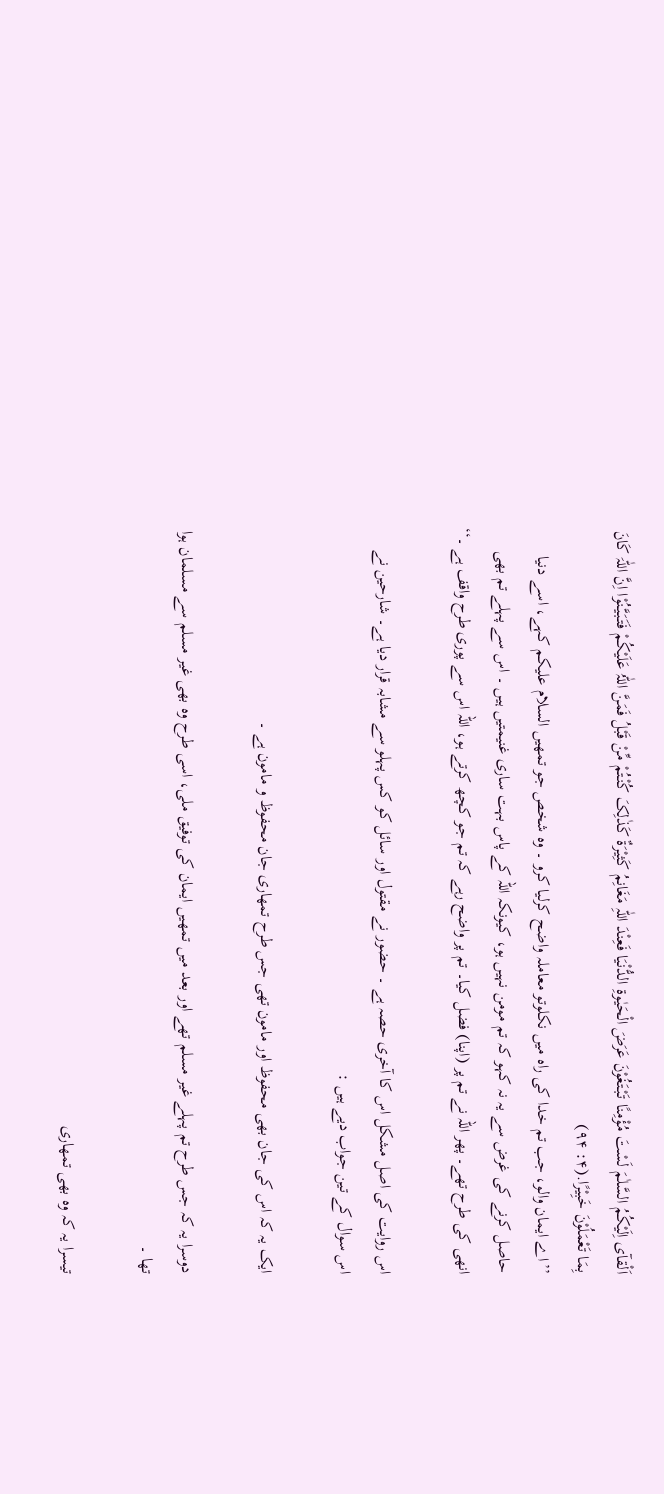اَلْقآی اِلَیْکُمُ السَّلٰمَ لَسْتَ مُؤْمِنًا تَبْتَغُوْنَ عَرَضَ الْحَیٰوۃِ الدُّنْیَا فَعِنْدَ اللّٰہِ مَغَانِمُ کَثِیْرَۃٌ کَذٰلِکَ کُنْتُمْ مِّنْ قَبْلُ فَمَنَّ اللّٰہُ عَلَیْکُمْ فَتَبَیَّنُوْا اِنَّ اللّٰہَ کَانَ بِمَا تَعْمَلُوْنَ خَبِیْرًا.(۴: ۹۴)
’’اے ایمان والو، جب تم خدا کی راہ میں نکلوتو معاملہ واضح کرلیا کرو ۔ وہ شخص جو تمھیں السلام علیکم کہے، اسے دنیا حاصل کرنے کی غرض سے یہ نہ کہو کہ تم مومن نہیں ہو، کیونکہ اللہ کے پاس بہت ساری غنیمتیں ہیں ۔ اس سے پہلے تم بھی انھی کی طرح تھے۔ پھر اللہ نے تم پر (اپنا) فضل کیا۔ تم پر واضح رہے کہ تم جو کچھ کرتے ہو، اللہ اس سے پوری طرح واقف ہے ۔‘‘

اس روایت کی اصل مشکل اس کا آخری حصہ ہے ۔ حضور نے مقتول اور سائل کو کس پہلو سے مشابہ قرار دیا ہے۔ شارحین نے اس سوال کے تین جواب دیے ہیں :

ایک یہ کہ اس کی جان بھی محفوظ اور مامون تھی جس طرح تمھاری جان محفوظ و مامون ہے ۔

دوسرا یہ کہ جس طرح تم پہلے غیر مسلم تھے اور بعد میں تمھیں ایمان کی توفیق ملی، اسی طرح وہ بھی غیر مسلم سے مسلمان ہوا تھا ۔

تیسرا یہ کہ وہ بھی تمھاری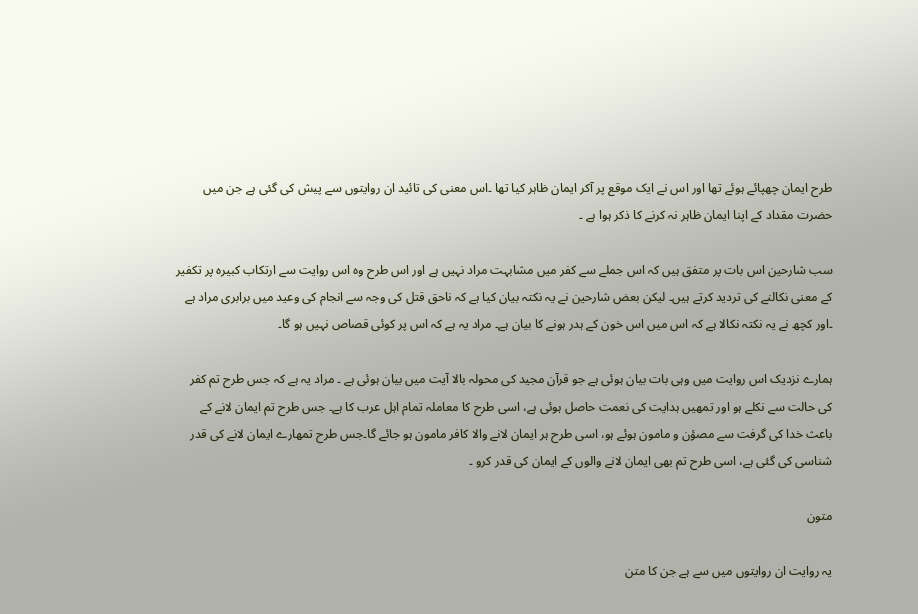طرح ایمان چھپائے ہوئے تھا اور اس نے ایک موقع پر آکر ایمان ظاہر کیا تھا ۔اس معنی کی تائید ان روایتوں سے پیش کی گئی ہے جن میں حضرت مقداد کے اپنا ایمان ظاہر نہ کرنے کا ذکر ہوا ہے ۔

سب شارحین اس بات پر متفق ہیں کہ اس جملے سے کفر میں مشابہت مراد نہیں ہے اور اس طرح وہ اس روایت سے ارتکاب کبیرہ پر تکفیر کے معنی نکالنے کی تردید کرتے ہیں۔ لیکن بعض شارحین نے یہ نکتہ بیان کیا ہے کہ ناحق قتل کی وجہ سے انجام کی وعید میں برابری مراد ہے ۔اور کچھ نے یہ نکتہ نکالا ہے کہ اس میں اس خون کے ہدر ہونے کا بیان ہے۔ مراد یہ ہے کہ اس پر کوئی قصاص نہیں ہو گا۔

ہمارے نزدیک اس روایت میں وہی بات بیان ہوئی ہے جو قرآن مجید کی محولہ بالا آیت میں بیان ہوئی ہے ۔ مراد یہ ہے کہ جس طرح تم کفر کی حالت سے نکلے ہو اور تمھیں ہدایت کی نعمت حاصل ہوئی ہے، اسی طرح کا معاملہ تمام اہل عرب کا ہے۔ جس طرح تم ایمان لانے کے باعث خدا کی گرفت سے مصؤن و مامون ہوئے ہو، اسی طرح ہر ایمان لانے والا کافر مامون ہو جائے گا۔جس طرح تمھارے ایمان لانے کی قدر شناسی کی گئی ہے، اسی طرح تم بھی ایمان لانے والوں کے ایمان کی قدر کرو ۔

متون

یہ روایت ان روایتوں میں سے ہے جن کا متن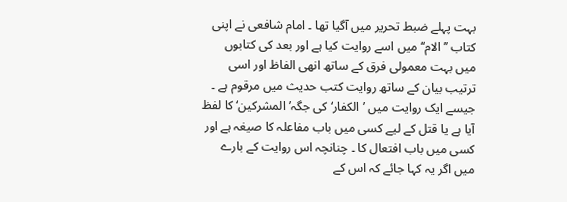بہت پہلے ضبط تحریر میں آگیا تھا ۔ امام شافعی نے اپنی کتاب ’’الام‘‘ میں اسے روایت کیا ہے اور بعد کی کتابوں میں بہت معمولی فرق کے ساتھ انھی الفاظ اور اسی ترتیب بیان کے ساتھ روایت کتب حدیث میں مرقوم ہے ۔ جیسے ایک روایت میں ’الکفار‘ کی جگہ’ المشرکین‘ کا لفظ آیا ہے یا قتل کے لیے کسی میں باب مفاعلہ کا صیغہ ہے اور کسی میں باب افتعال کا ۔ چنانچہ اس روایت کے بارے میں اگر یہ کہا جائے کہ اس کے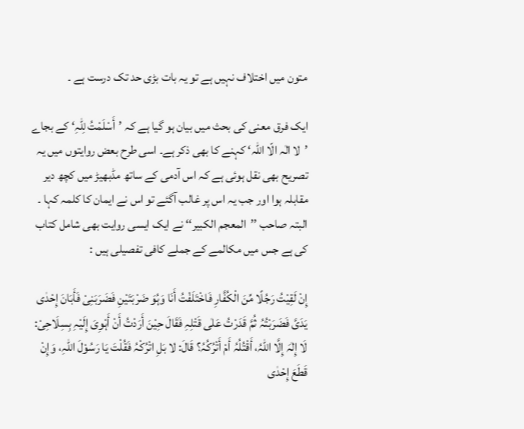متون میں اختلاف نہیں ہے تو یہ بات بڑی حد تک درست ہے ۔

ایک فرق معنی کی بحث میں بیان ہو گیا ہے کہ ’أَسْلَمْتُ لِلّٰہِ‘ کے بجاے ’لا الٰہ الّا اللّٰہ‘ کہنے کا بھی ذکر ہے۔ اسی طرح بعض روایتوں میں یہ تصریح بھی نقل ہوئی ہے کہ اس آدمی کے ساتھ مڈبھیڑ میں کچھ دیر مقابلہ ہوا اور جب یہ اس پر غالب آگئے تو اس نے ایمان کا کلمہ کہا ۔ البتہ صاحب ’’المعجم الکبیر‘‘ نے ایک ایسی روایت بھی شامل کتاب کی ہے جس میں مکالمے کے جملے کافی تفصیلی ہیں :

إِنْ لَقِیْتُ رَجُلًا مِّنَ الْکُفَّارِ فَاخْتَلَفْتُ أَنَا وَہُوَ ضَرْبَتَیْنِ فَضَرَبَنِیْ فَأَبَانَ إِحْدٰی یَدَیَّ فَضَرَبْتُہُ ثُمَّ قَدَرْتُ عَلٰی قَتْلِہِ فَقَالَ حِیْنَ أَرَدْتُ أَنْ أَہْوِیَ إِلَیْہِ بِسِلَاحِیْ: لَا إِلٰہَ إِلَّا اللّٰہُ، أَقْتُلُہُ أَمْ أَتْرُکُہُ؟ قَالَ: لا بَلِ اتْرُکْہُ فَقُلْتَ یَا رَسُوْلَ اللّٰہِ، وَإِنْ قَطَعَ إِحْدٰی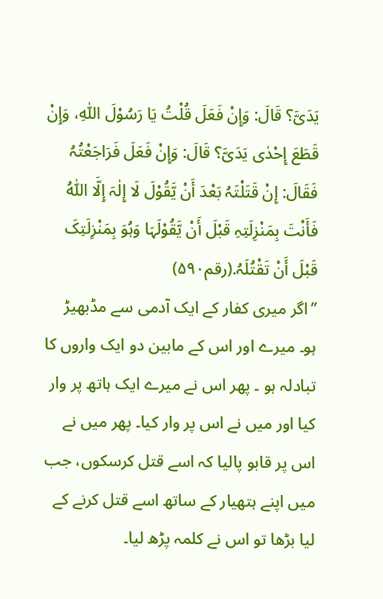یَدَیَّ؟ قَالَ: وَإِنْ فَعَلَ قُلْتُ یَا رَسُوْلَ اللّٰہِ، وَإِنْ قَطَعَ إِحْدٰی یَدَیَّ؟ قَالَ: وَإِنْ فَعَلَ فَرَاجَعْتُہُ فَقَالَ: إِنْ قَتَلْتَہُ بَعْدَ أَنْ یَّقُوْلَ لَا إِلٰہَ إِلَّا اللّٰہُ فَأَنْتَ بِمَنْزِلَتِہِ قَبْلَ أَنْ یَّقُوْلَہَا وَہُوَ بِمَنْزِلَتِکَ قَبْلَ أَنْ تَقْتُلَہُ.(رقم۵۹۰)
’’اگر میری کفار کے ایک آدمی سے مڈبھیڑ ہو۔ میرے اور اس کے مابین دو ایک واروں کا تبادلہ ہو ۔ پھر اس نے میرے ایک ہاتھ پر وار کیا اور میں نے اس پر وار کیا۔ پھر میں نے اس پر قابو پالیا کہ اسے قتل کرسکوں، جب میں اپنے ہتھیار کے ساتھ اسے قتل کرنے کے لیا بڑھا تو اس نے کلمہ پڑھ لیا۔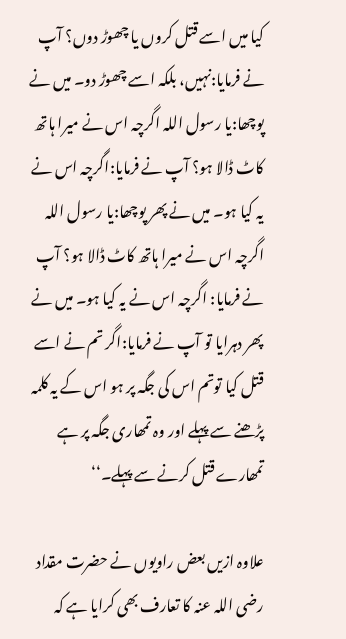کیا میں اسے قتل کروں یا چھوڑ دوں؟ آپ نے فرمایا:نہیں، بلکہ اسے چھوڑ دو۔ میں نے پوچھا:یا رسول اللہ اگرچہ اس نے میرا ہاتھ کاٹ ڈالا ہو؟ آپ نے فرمایا:اگرچہ اس نے یہ کیا ہو۔ میں نے پھر پوچھا:یا رسول اللہ اگرچہ اس نے میرا ہاتھ کاٹ ڈالا ہو؟ آپ نے فرمایا: اگرچہ اس نے یہ کیا ہو۔ میں نے پھر دہرایا تو آپ نے فرمایا:اگر تم نے اسے قتل کیا توتم اس کی جگہ پر ہو اس کے یہ کلمہ پڑھنے سے پہلے اور وہ تمھاری جگہ پر ہے تمھارے قتل کرنے سے پہلے۔‘‘

علاوہ ازیں بعض راویوں نے حضرت مقداد رضی اللہ عنہ کا تعارف بھی کرایا ہے کہ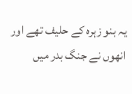یہ بنو زہرہ کے حلیف تھے اور انھوں نے جنگ بدر میں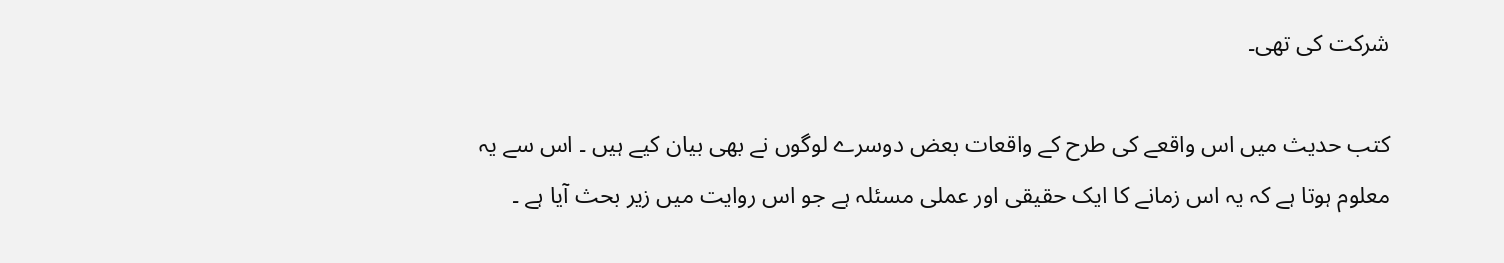شرکت کی تھی۔

کتب حدیث میں اس واقعے کی طرح کے واقعات بعض دوسرے لوگوں نے بھی بیان کیے ہیں ۔ اس سے یہ معلوم ہوتا ہے کہ یہ اس زمانے کا ایک حقیقی اور عملی مسئلہ ہے جو اس روایت میں زیر بحث آیا ہے ۔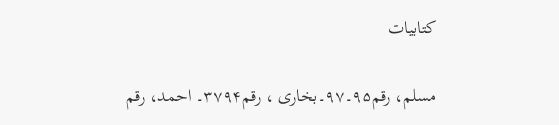کتابیات

مسلم، رقم۹۵۔۹۷۔بخاری ، رقم۳۷۹۴۔ احمد، رقم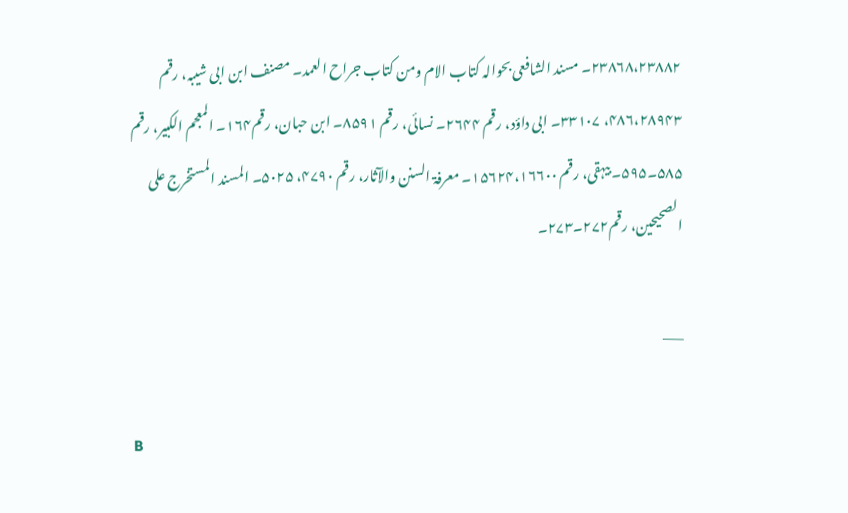۲۳۸۶۸،۲۳۸۸۲۔ مسند الشافعی بحوالہ کتاب الام ومن کتاب جراح العمد۔ مصنف ابن ابی شیبہ، رقم ۴۸۶،۲۸۹۴۳، ۳۳۱۰۷۔ ابی داؤد، رقم ۲۶۴۴۔ نسائی، رقم ۸۵۹۱۔ ابن حبان، رقم۱۶۴۔ المعجم الکبیر، رقم ۵۸۵۔۵۹۵۔ بیہقی، رقم ۱۵۶۲۴،۱۶۶۰۰۔ معرفۃ السنن والآثار، رقم ۴۷۹۰، ۵۰۲۵۔ المسند المستخرج علی الصحیحین، رقم۲۷۲۔۲۷۳۔

___

B